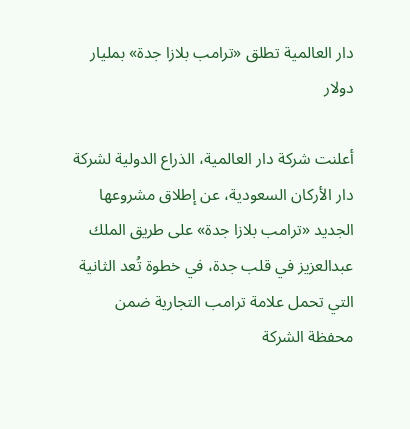دار العالمية تطلق «ترامب بلازا جدة» بمليار دولار

أعلنت شركة دار العالمية، الذراع الدولية لشركة دار الأركان السعودية، عن إطلاق مشروعها الجديد «ترامب بلازا جدة» على طريق الملك عبدالعزيز في قلب جدة، في خطوة تُعد الثانية التي تحمل علامة ترامب التجارية ضمن محفظة الشركة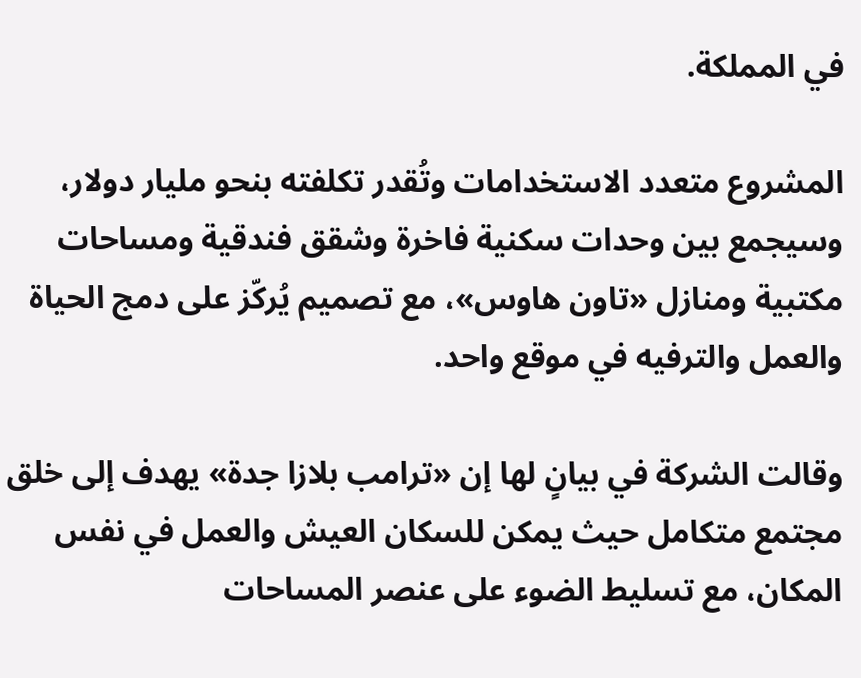في المملكة.

المشروع متعدد الاستخدامات وتُقدر تكلفته بنحو مليار دولار، وسيجمع بين وحدات سكنية فاخرة وشقق فندقية ومساحات مكتبية ومنازل «تاون هاوس»، مع تصميم يُركّز على دمج الحياة والعمل والترفيه في موقع واحد.

وقالت الشركة في بيانٍ لها إن «ترامب بلازا جدة» يهدف إلى خلق مجتمع متكامل حيث يمكن للسكان العيش والعمل في نفس المكان، مع تسليط الضوء على عنصر المساحات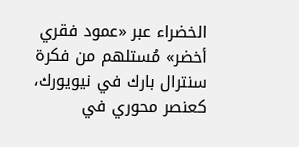الخضراء عبر «عمود فقري أخضر» مُستلهم من فكرة سنترال بارك في نيويورك، كعنصر محوري في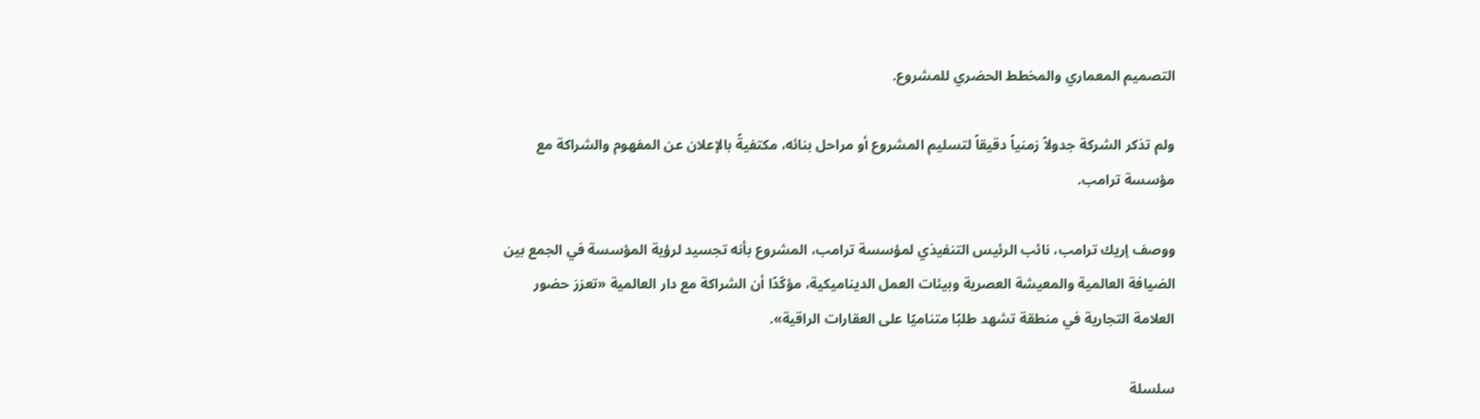التصميم المعماري والمخطط الحضري للمشروع.

ولم تذكر الشركة جدولاً زمنياً دقيقاً لتسليم المشروع أو مراحل بنائه، مكتفيةً بالإعلان عن المفهوم والشراكة مع مؤسسة ترامب.

ووصف إريك ترامب، نائب الرئيس التنفيذي لمؤسسة ترامب، المشروع بأنه تجسيد لرؤية المؤسسة في الجمع بين الضيافة العالمية والمعيشة العصرية وبيئات العمل الديناميكية، مؤكّدًا أن الشراكة مع دار العالمية «تعزز حضور العلامة التجارية في منطقة تشهد طلبًا متناميًا على العقارات الراقية».

سلسلة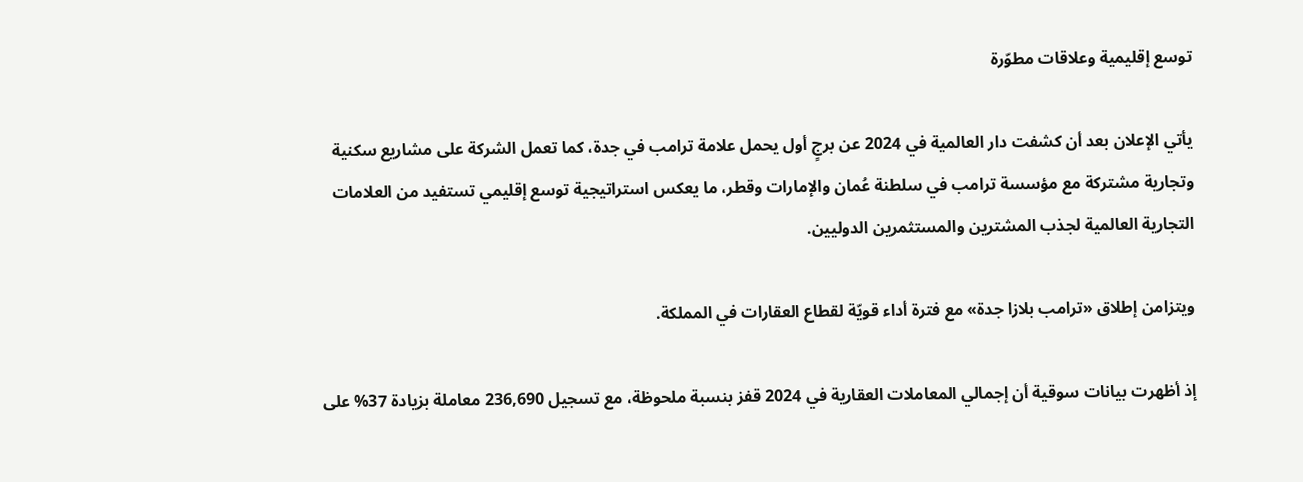توسع إقليمية وعلاقات مطوّرة

يأتي الإعلان بعد أن كشفت دار العالمية في 2024 عن برجٍ أول يحمل علامة ترامب في جدة، كما تعمل الشركة على مشاريع سكنية وتجارية مشتركة مع مؤسسة ترامب في سلطنة عُمان والإمارات وقطر، ما يعكس استراتيجية توسع إقليمي تستفيد من العلامات التجارية العالمية لجذب المشترين والمستثمرين الدوليين.

ويتزامن إطلاق «ترامب بلازا جدة» مع فترة أداء قويّة لقطاع العقارات في المملكة.

إذ أظهرت بيانات سوقية أن إجمالي المعاملات العقارية في 2024 قفز بنسبة ملحوظة، مع تسجيل 236,690 معاملة بزيادة 37% على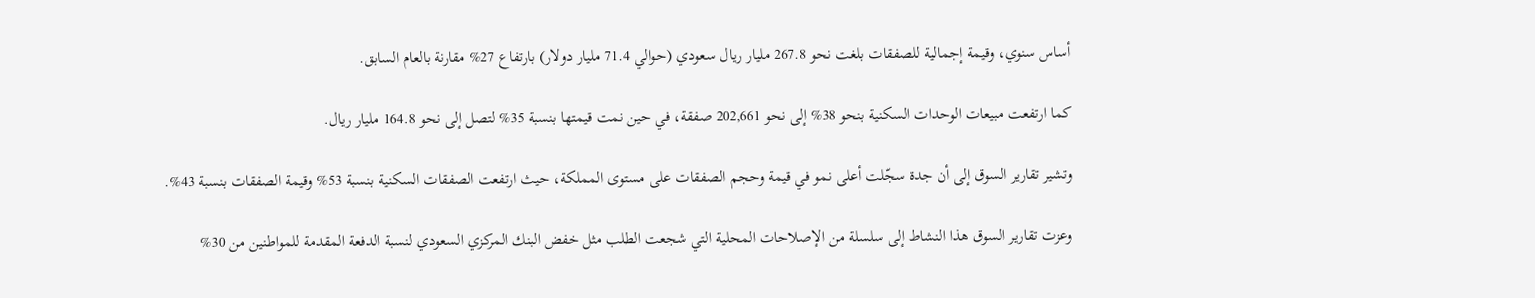أساس سنوي، وقيمة إجمالية للصفقات بلغت نحو 267.8 مليار ريال سعودي (حوالي 71.4 مليار دولار) بارتفاع 27% مقارنة بالعام السابق.

كما ارتفعت مبيعات الوحدات السكنية بنحو 38% إلى نحو 202,661 صفقة، في حين نمت قيمتها بنسبة 35% لتصل إلى نحو 164.8 مليار ريال.

وتشير تقارير السوق إلى أن جدة سجّلت أعلى نمو في قيمة وحجم الصفقات على مستوى المملكة، حيث ارتفعت الصفقات السكنية بنسبة 53% وقيمة الصفقات بنسبة 43%.

وعزت تقارير السوق هذا النشاط إلى سلسلة من الإصلاحات المحلية التي شجعت الطلب مثل خفض البنك المركزي السعودي لنسبة الدفعة المقدمة للمواطنين من 30%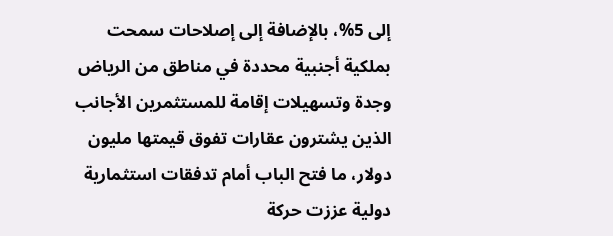إلى 5%، بالإضافة إلى إصلاحات سمحت بملكية أجنبية محددة في مناطق من الرياض وجدة وتسهيلات إقامة للمستثمرين الأجانب الذين يشترون عقارات تفوق قيمتها مليون دولار، ما فتح الباب أمام تدفقات استثمارية دولية عززت حركة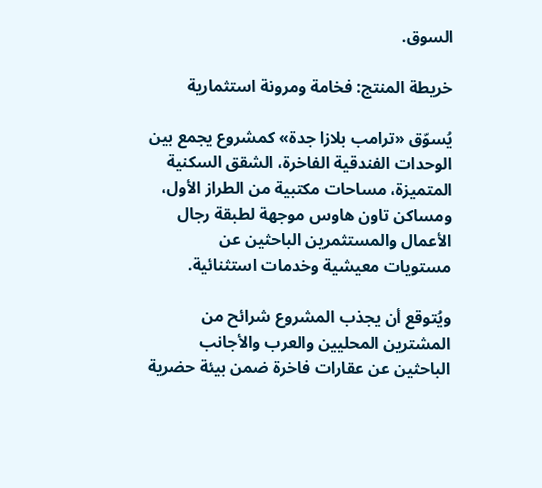السوق.

خريطة المنتج: فخامة ومرونة استثمارية

يُسوّق «ترامب بلازا جدة» كمشروع يجمع بين الوحدات الفندقية الفاخرة، الشقق السكنية المتميزة، مساحات مكتبية من الطراز الأول، ومساكن تاون هاوس موجهة لطبقة رجال الأعمال والمستثمرين الباحثين عن مستويات معيشية وخدمات استثنائية.

ويُتوقع أن يجذب المشروع شرائح من المشترين المحليين والعرب والأجانب الباحثين عن عقارات فاخرة ضمن بيئة حضرية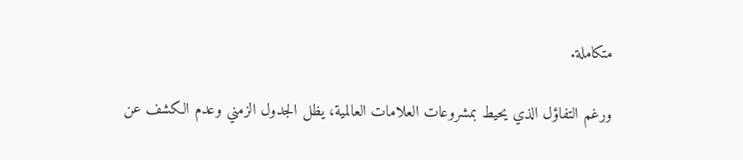متكاملة.

ورغم التفاؤل الذي يحيط بمشروعات العلامات العالمية، يظل الجدول الزمني وعدم الكشف عن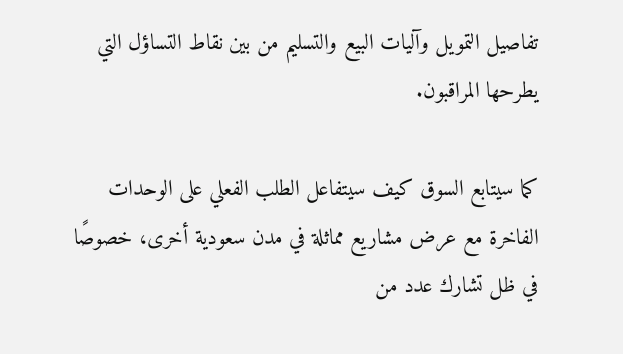تفاصيل التمويل وآليات البيع والتسليم من بين نقاط التساؤل التي يطرحها المراقبون.

كما سيتابع السوق كيف سيتفاعل الطلب الفعلي على الوحدات الفاخرة مع عرض مشاريع مماثلة في مدن سعودية أخرى، خصوصًا في ظل تشارك عدد من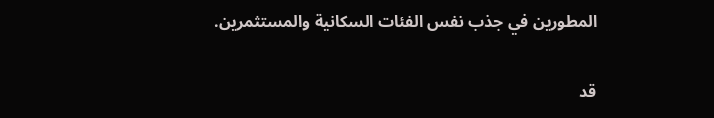المطورين في جذب نفس الفئات السكانية والمستثمرين.

قد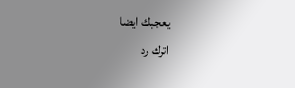يعجبك ايضا
اترك رد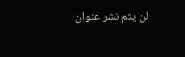لن يتم نشر عنوان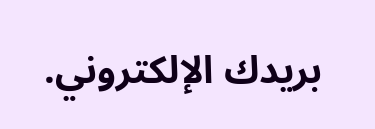بريدك الإلكتروني.